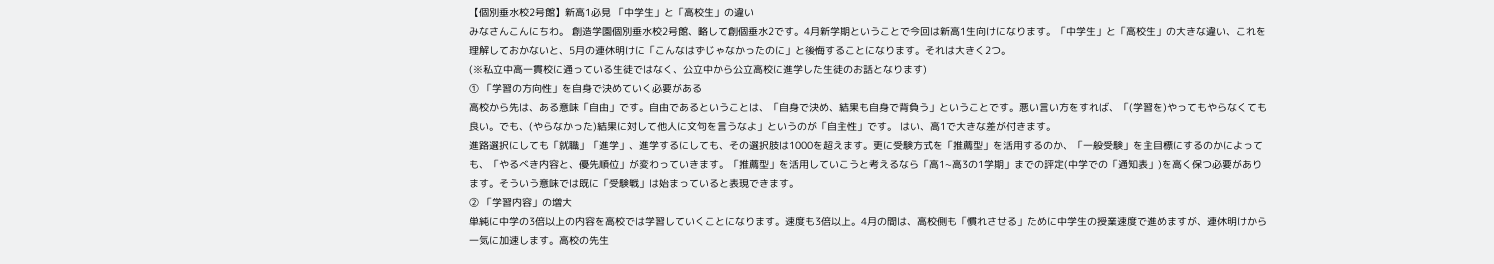【個別垂水校2号館】新高1必見 「中学生」と「高校生」の違い
みなさんこんにちわ。 創造学園個別垂水校2号館、略して創個垂水2です。4月新学期ということで今回は新高1生向けになります。「中学生」と「高校生」の大きな違い、これを理解しておかないと、5月の連休明けに「こんなはずじゃなかったのに」と後悔することになります。それは大きく2つ。
(※私立中高一貫校に通っている生徒ではなく、公立中から公立高校に進学した生徒のお話となります)
① 「学習の方向性」を自身で決めていく必要がある
高校から先は、ある意味「自由」です。自由であるということは、「自身で決め、結果も自身で背負う」ということです。悪い言い方をすれば、「(学習を)やってもやらなくても良い。でも、(やらなかった)結果に対して他人に文句を言うなよ」というのが「自主性」です。 はい、高1で大きな差が付きます。
進路選択にしても「就職」「進学」、進学するにしても、その選択肢は1000を超えます。更に受験方式を「推薦型」を活用するのか、「一般受験」を主目標にするのかによっても、「やるべき内容と、優先順位」が変わっていきます。「推薦型」を活用していこうと考えるなら「高1~高3の1学期」までの評定(中学での「通知表」)を高く保つ必要があります。そういう意味では既に「受験戦」は始まっていると表現できます。
② 「学習内容」の増大
単純に中学の3倍以上の内容を高校では学習していくことになります。速度も3倍以上。4月の間は、高校側も「慣れさせる」ために中学生の授業速度で進めますが、連休明けから一気に加速します。高校の先生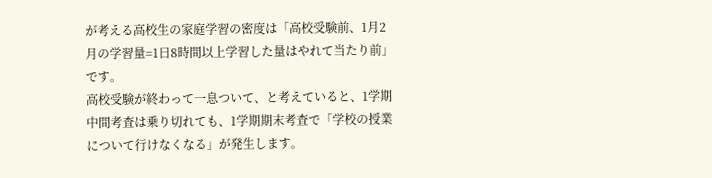が考える高校生の家庭学習の密度は「高校受験前、1月2月の学習量=1日8時間以上学習した量はやれて当たり前」です。
高校受験が終わって一息ついて、と考えていると、1学期中間考査は乗り切れても、1学期期末考査で「学校の授業について行けなくなる」が発生します。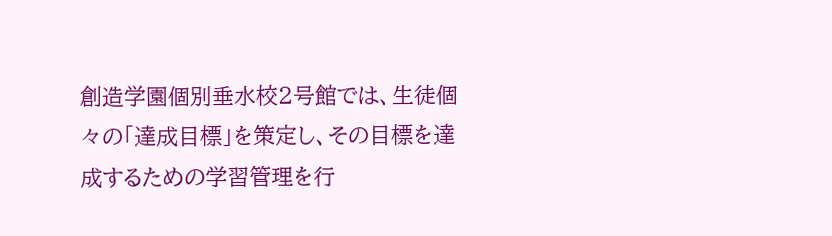創造学園個別垂水校2号館では、生徒個々の「達成目標」を策定し、その目標を達成するための学習管理を行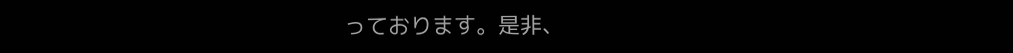っております。是非、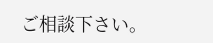ご相談下さい。